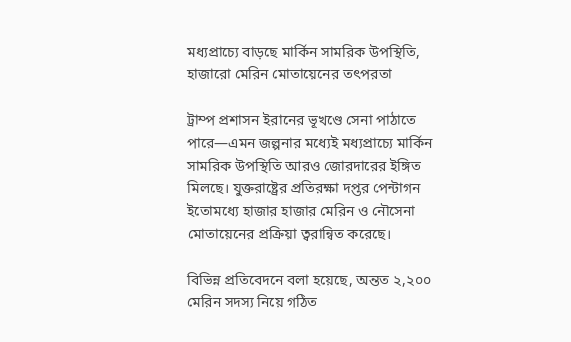মধ্যপ্রাচ্যে বাড়ছে মার্কিন সামরিক উপস্থিতি, হাজারো মেরিন মোতায়েনের তৎপরতা

ট্রাম্প প্রশাসন ইরানের ভূখণ্ডে সেনা পাঠাতে পারে—এমন জল্পনার মধ্যেই মধ্যপ্রাচ্যে মার্কিন সামরিক উপস্থিতি আরও জোরদারের ইঙ্গিত মিলছে। যুক্তরাষ্ট্রের প্রতিরক্ষা দপ্তর পেন্টাগন ইতোমধ্যে হাজার হাজার মেরিন ও নৌসেনা মোতায়েনের প্রক্রিয়া ত্বরান্বিত করেছে।

বিভিন্ন প্রতিবেদনে বলা হয়েছে, অন্তত ২,২০০ মেরিন সদস্য নিয়ে গঠিত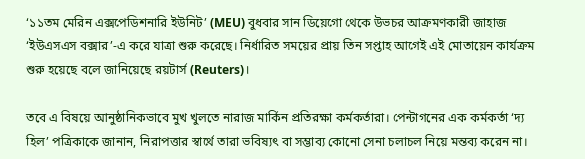‘১১তম মেরিন এক্সপেডিশনারি ইউনিট’ (MEU) বুধবার সান ডিয়েগো থেকে উভচর আক্রমণকারী জাহাজ ‘ইউএসএস বক্সার’-এ করে যাত্রা শুরু করেছে। নির্ধারিত সময়ের প্রায় তিন সপ্তাহ আগেই এই মোতায়েন কার্যক্রম শুরু হয়েছে বলে জানিয়েছে রয়টার্স (Reuters)।

তবে এ বিষয়ে আনুষ্ঠানিকভাবে মুখ খুলতে নারাজ মার্কিন প্রতিরক্ষা কর্মকর্তারা। পেন্টাগনের এক কর্মকর্তা ‘দ্য হিল’ পত্রিকাকে জানান, নিরাপত্তার স্বার্থে তারা ভবিষ্যৎ বা সম্ভাব্য কোনো সেনা চলাচল নিয়ে মন্তব্য করেন না।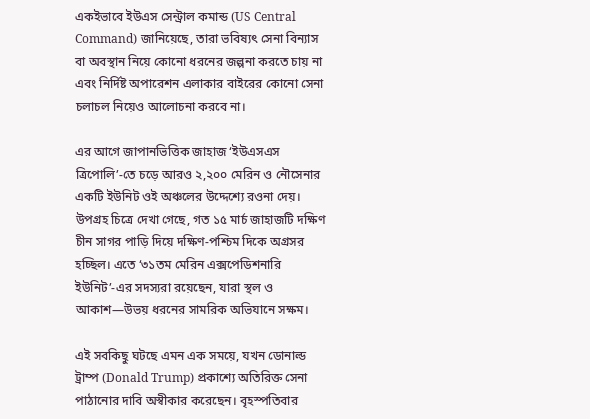একইভাবে ইউএস সেন্ট্রাল কমান্ড (US Central Command) জানিয়েছে, তারা ভবিষ্যৎ সেনা বিন্যাস বা অবস্থান নিয়ে কোনো ধরনের জল্পনা করতে চায় না এবং নির্দিষ্ট অপারেশন এলাকার বাইরের কোনো সেনা চলাচল নিয়েও আলোচনা করবে না।

এর আগে জাপানভিত্তিক জাহাজ ‘ইউএসএস ত্রিপোলি’-তে চড়ে আরও ২,২০০ মেরিন ও নৌসেনার একটি ইউনিট ওই অঞ্চলের উদ্দেশ্যে রওনা দেয়। উপগ্রহ চিত্রে দেখা গেছে, গত ১৫ মার্চ জাহাজটি দক্ষিণ চীন সাগর পাড়ি দিয়ে দক্ষিণ-পশ্চিম দিকে অগ্রসর হচ্ছিল। এতে ‘৩১তম মেরিন এক্সপেডিশনারি ইউনিট’-এর সদস্যরা রয়েছেন, যারা স্থল ও আকাশ—উভয় ধরনের সামরিক অভিযানে সক্ষম।

এই সবকিছু ঘটছে এমন এক সময়ে, যখন ডোনাল্ড ট্রাম্প (Donald Trump) প্রকাশ্যে অতিরিক্ত সেনা পাঠানোর দাবি অস্বীকার করেছেন। বৃহস্পতিবার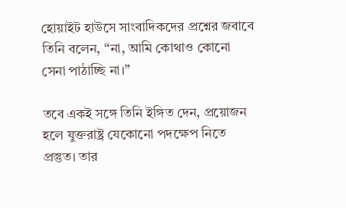হোয়াইট হাউসে সাংবাদিকদের প্রশ্নের জবাবে তিনি বলেন, “না, আমি কোথাও কোনো সেনা পাঠাচ্ছি না।”

তবে একই সঙ্গে তিনি ইঙ্গিত দেন, প্রয়োজন হলে যুক্তরাষ্ট্র যেকোনো পদক্ষেপ নিতে প্রস্তুত। তার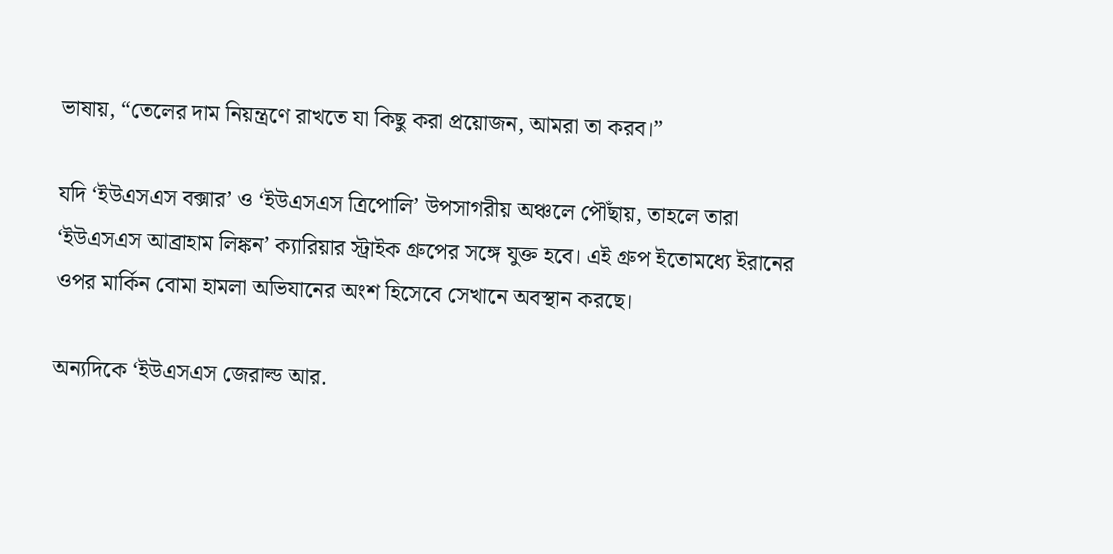ভাষায়, “তেলের দাম নিয়ন্ত্রণে রাখতে যা কিছু করা প্রয়োজন, আমরা তা করব।”

যদি ‘ইউএসএস বক্সার’ ও ‘ইউএসএস ত্রিপোলি’ উপসাগরীয় অঞ্চলে পৌঁছায়, তাহলে তারা ‘ইউএসএস আব্রাহাম লিঙ্কন’ ক্যারিয়ার স্ট্রাইক গ্রুপের সঙ্গে যুক্ত হবে। এই গ্রুপ ইতোমধ্যে ইরানের ওপর মার্কিন বোমা হামলা অভিযানের অংশ হিসেবে সেখানে অবস্থান করছে।

অন্যদিকে ‘ইউএসএস জেরাল্ড আর.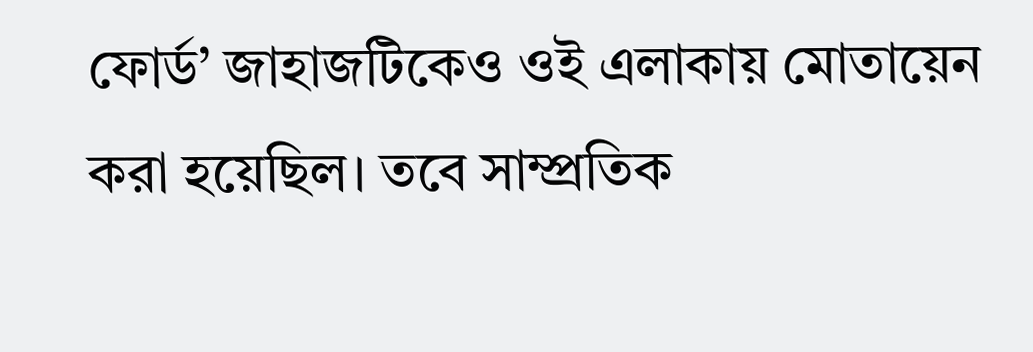ফোর্ড’ জাহাজটিকেও ওই এলাকায় মোতায়েন করা হয়েছিল। তবে সাম্প্রতিক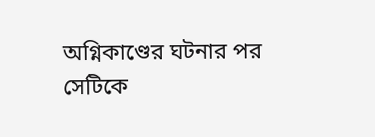অগ্নিকাণ্ডের ঘটনার পর সেটিকে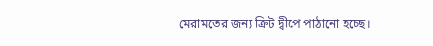মেরামতের জন্য ক্রিট দ্বীপে পাঠানো হচ্ছে।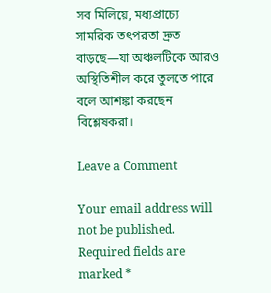সব মিলিয়ে, মধ্যপ্রাচ্যে সামরিক তৎপরতা দ্রুত বাড়ছে—যা অঞ্চলটিকে আরও অস্থিতিশীল করে তুলতে পারে বলে আশঙ্কা করছেন বিশ্লেষকরা।

Leave a Comment

Your email address will not be published. Required fields are marked *